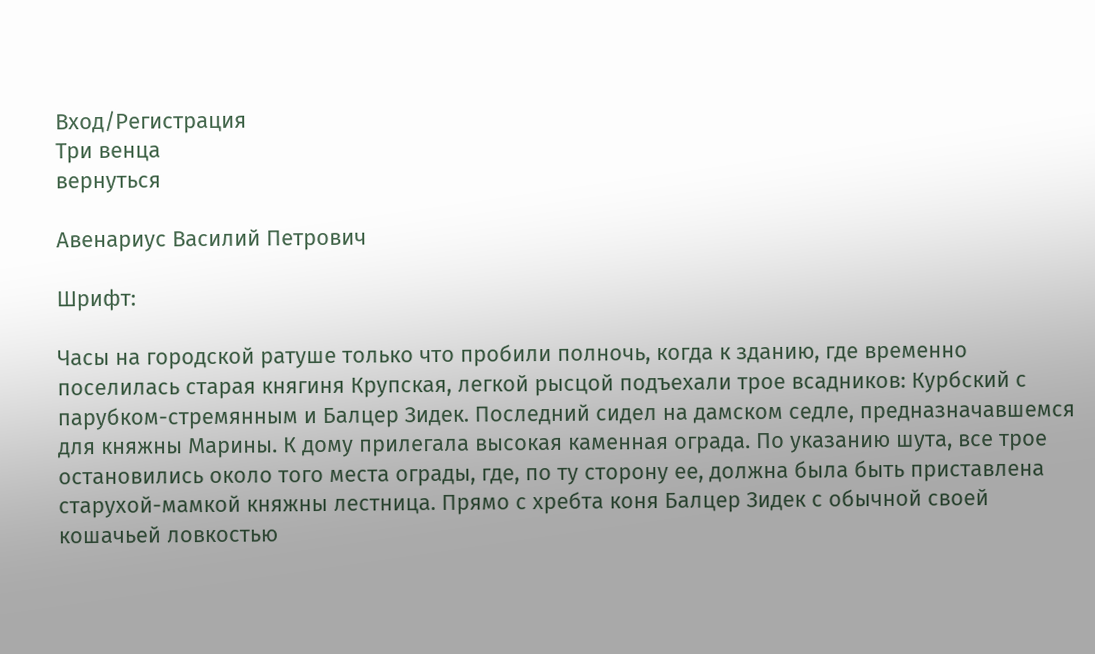Вход/Регистрация
Три венца
вернуться

Авенариус Василий Петрович

Шрифт:

Часы на городской ратуше только что пробили полночь, когда к зданию, где временно поселилась старая княгиня Крупская, легкой рысцой подъехали трое всадников: Курбский с парубком-стремянным и Балцер Зидек. Последний сидел на дамском седле, предназначавшемся для княжны Марины. К дому прилегала высокая каменная ограда. По указанию шута, все трое остановились около того места ограды, где, по ту сторону ее, должна была быть приставлена старухой-мамкой княжны лестница. Прямо с хребта коня Балцер Зидек с обычной своей кошачьей ловкостью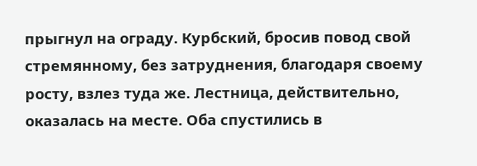прыгнул на ограду. Курбский, бросив повод свой стремянному, без затруднения, благодаря своему росту, взлез туда же. Лестница, действительно, оказалась на месте. Оба спустились в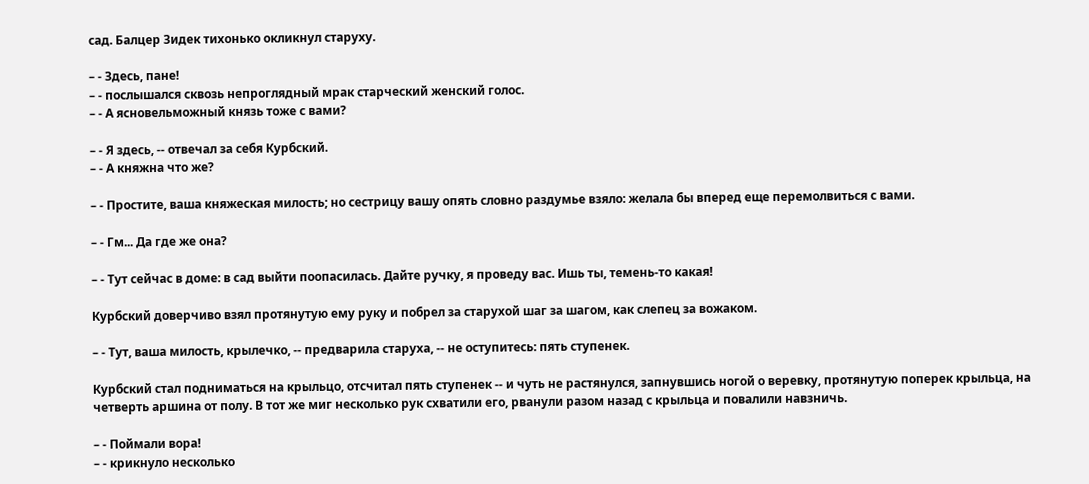сад. Балцер Зидек тихонько окликнул старуху.

– - Здесь, пане!
– - послышался сквозь непроглядный мрак старческий женский голос.
– - А ясновельможный князь тоже с вами?

– - Я здесь, -- отвечал за себя Курбский.
– - А княжна что же?

– - Простите, ваша княжеская милость; но сестрицу вашу опять словно раздумье взяло: желала бы вперед еще перемолвиться с вами.

– - Гм... Да где же она?

– - Тут сейчас в доме: в сад выйти поопасилась. Дайте ручку, я проведу вас. Ишь ты, темень-то какая!

Курбский доверчиво взял протянутую ему руку и побрел за старухой шаг за шагом, как слепец за вожаком.

– - Тут, ваша милость, крылечко, -- предварила старуха, -- не оступитесь: пять ступенек.

Курбский стал подниматься на крыльцо, отсчитал пять ступенек -- и чуть не растянулся, запнувшись ногой о веревку, протянутую поперек крыльца, на четверть аршина от полу. В тот же миг несколько рук схватили его, рванули разом назад с крыльца и повалили навзничь.

– - Поймали вора!
– - крикнуло несколько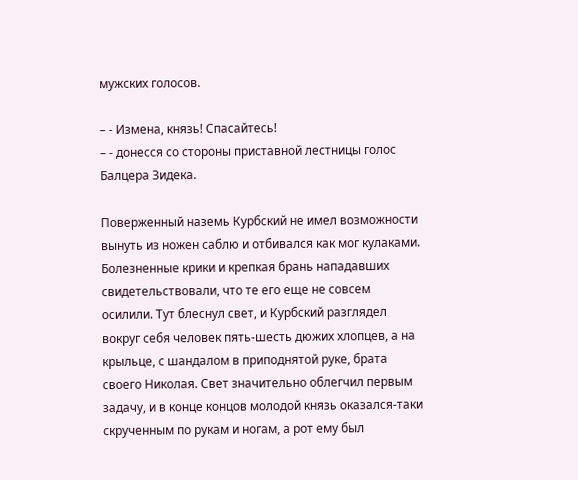мужских голосов.

– - Измена, князь! Спасайтесь!
– - донесся со стороны приставной лестницы голос Балцера Зидека.

Поверженный наземь Курбский не имел возможности вынуть из ножен саблю и отбивался как мог кулаками. Болезненные крики и крепкая брань нападавших свидетельствовали, что те его еще не совсем осилили. Тут блеснул свет, и Курбский разглядел вокруг себя человек пять-шесть дюжих хлопцев, а на крыльце, с шандалом в приподнятой руке, брата своего Николая. Свет значительно облегчил первым задачу, и в конце концов молодой князь оказался-таки скрученным по рукам и ногам, а рот ему был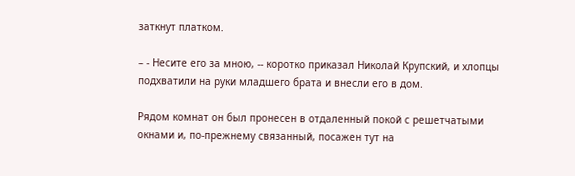заткнут платком.

– - Несите его за мною, -- коротко приказал Николай Крупский, и хлопцы подхватили на руки младшего брата и внесли его в дом.

Рядом комнат он был пронесен в отдаленный покой с решетчатыми окнами и, по-прежнему связанный, посажен тут на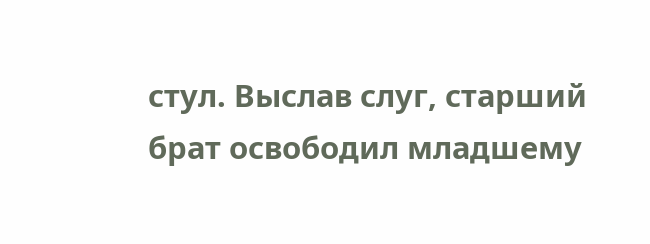стул. Выслав слуг, старший брат освободил младшему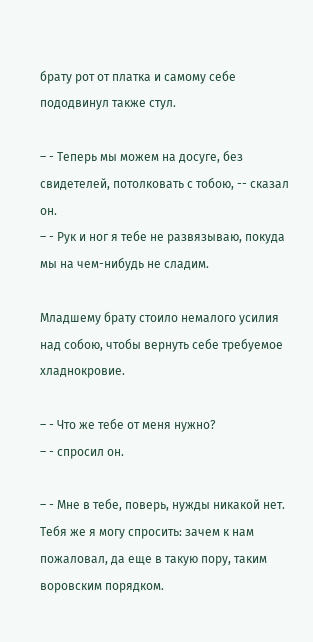брату рот от платка и самому себе пододвинул также стул.

– - Теперь мы можем на досуге, без свидетелей, потолковать с тобою, -- сказал он.
– - Рук и ног я тебе не развязываю, покуда мы на чем-нибудь не сладим.

Младшему брату стоило немалого усилия над собою, чтобы вернуть себе требуемое хладнокровие.

– - Что же тебе от меня нужно?
– - спросил он.

– - Мне в тебе, поверь, нужды никакой нет. Тебя же я могу спросить: зачем к нам пожаловал, да еще в такую пору, таким воровским порядком.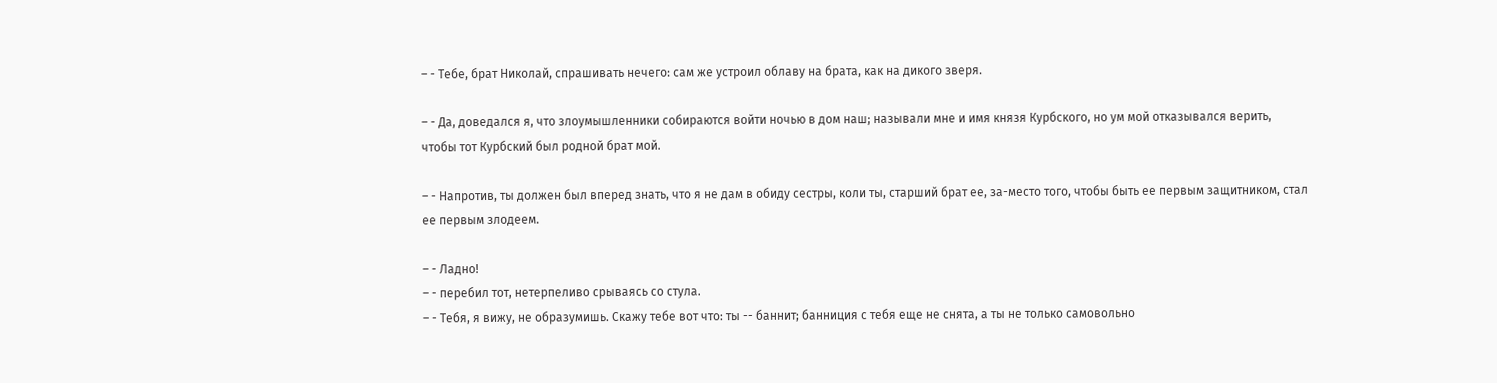– - Тебе, брат Николай, спрашивать нечего: сам же устроил облаву на брата, как на дикого зверя.

– - Да, доведался я, что злоумышленники собираются войти ночью в дом наш; называли мне и имя князя Курбского, но ум мой отказывался верить, чтобы тот Курбский был родной брат мой.

– - Напротив, ты должен был вперед знать, что я не дам в обиду сестры, коли ты, старший брат ее, за-место того, чтобы быть ее первым защитником, стал ее первым злодеем.

– - Ладно!
– - перебил тот, нетерпеливо срываясь со стула.
– - Тебя, я вижу, не образумишь. Скажу тебе вот что: ты -- баннит; банниция с тебя еще не снята, а ты не только самовольно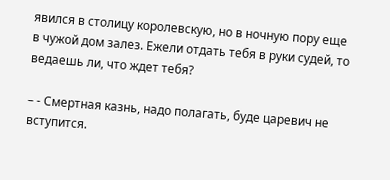явился в столицу королевскую, но в ночную пору еще в чужой дом залез. Ежели отдать тебя в руки судей, то ведаешь ли, что ждет тебя?

– - Смертная казнь, надо полагать, буде царевич не вступится.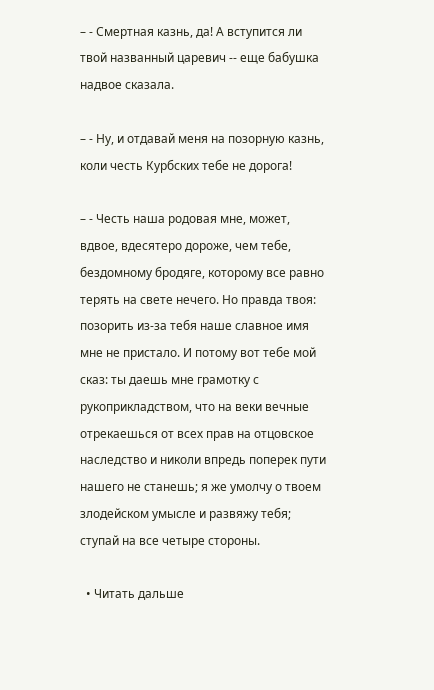– - Смертная казнь, да! А вступится ли твой названный царевич -- еще бабушка надвое сказала.

– - Ну, и отдавай меня на позорную казнь, коли честь Курбских тебе не дорога!

– - Честь наша родовая мне, может, вдвое, вдесятеро дороже, чем тебе, бездомному бродяге, которому все равно терять на свете нечего. Но правда твоя: позорить из-за тебя наше славное имя мне не пристало. И потому вот тебе мой сказ: ты даешь мне грамотку с рукоприкладством, что на веки вечные отрекаешься от всех прав на отцовское наследство и николи впредь поперек пути нашего не станешь; я же умолчу о твоем злодейском умысле и развяжу тебя; ступай на все четыре стороны.

  • Читать дальше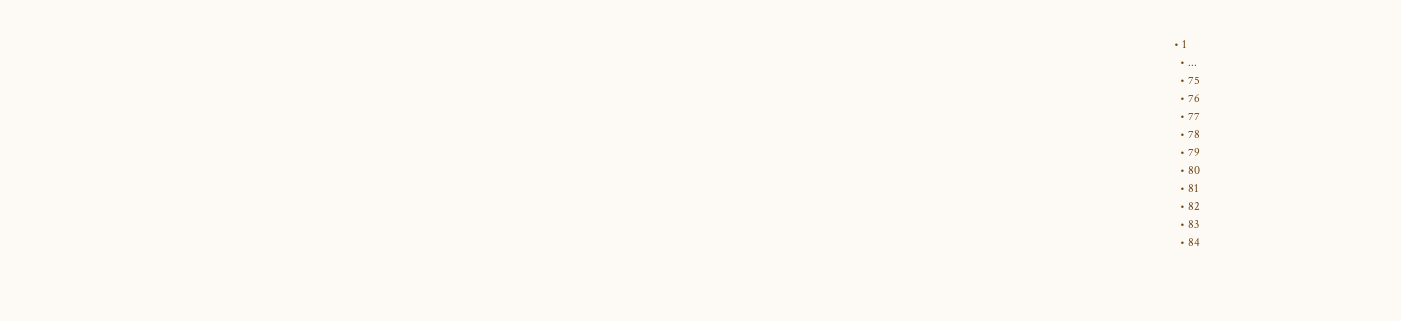• 1
  • ...
  • 75
  • 76
  • 77
  • 78
  • 79
  • 80
  • 81
  • 82
  • 83
  • 84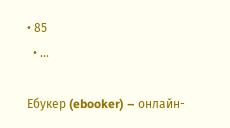• 85
  • ...

Ебукер (ebooker) – онлайн-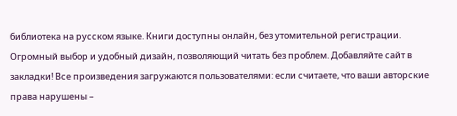библиотека на русском языке. Книги доступны онлайн, без утомительной регистрации. Огромный выбор и удобный дизайн, позволяющий читать без проблем. Добавляйте сайт в закладки! Все произведения загружаются пользователями: если считаете, что ваши авторские права нарушены –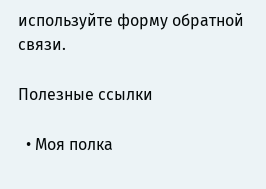используйте форму обратной связи.

Полезные ссылки

  • Моя полка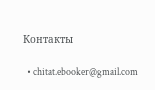Контакты

  • chitat.ebooker@gmail.com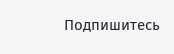Подпишитесь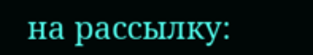на рассылку: